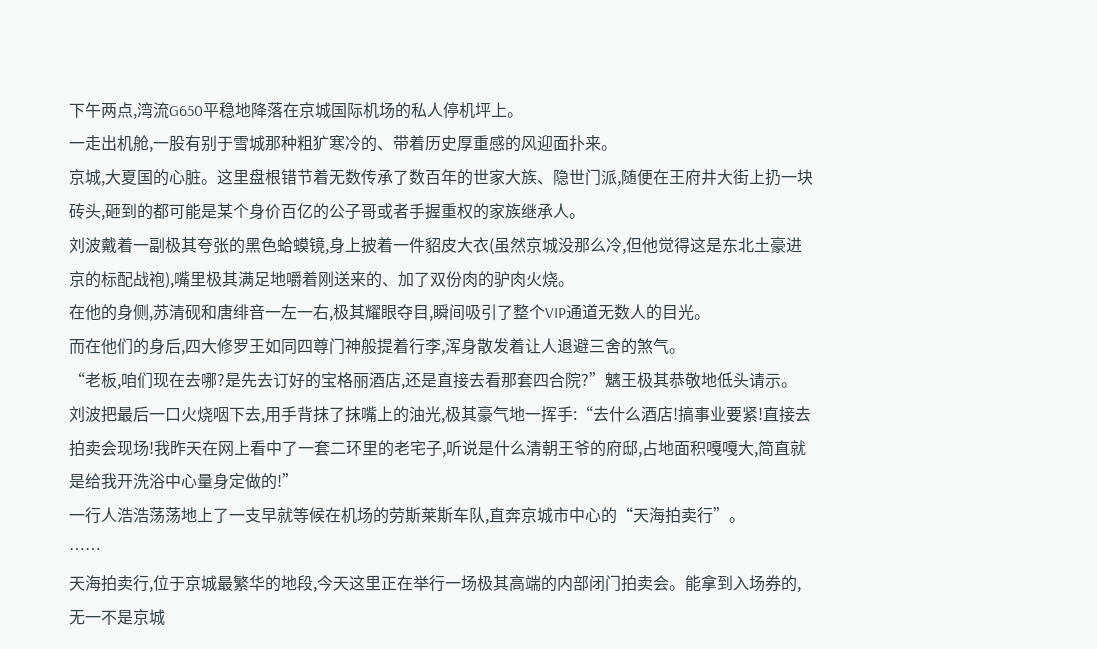下午两点,湾流G650平稳地降落在京城国际机场的私人停机坪上。
一走出机舱,一股有别于雪城那种粗犷寒冷的、带着历史厚重感的风迎面扑来。
京城,大夏国的心脏。这里盘根错节着无数传承了数百年的世家大族、隐世门派,随便在王府井大街上扔一块砖头,砸到的都可能是某个身价百亿的公子哥或者手握重权的家族继承人。
刘波戴着一副极其夸张的黑色蛤蟆镜,身上披着一件貂皮大衣(虽然京城没那么冷,但他觉得这是东北土豪进京的标配战袍),嘴里极其满足地嚼着刚送来的、加了双份肉的驴肉火烧。
在他的身侧,苏清砚和唐绯音一左一右,极其耀眼夺目,瞬间吸引了整个VIP通道无数人的目光。
而在他们的身后,四大修罗王如同四尊门神般提着行李,浑身散发着让人退避三舍的煞气。
“老板,咱们现在去哪?是先去订好的宝格丽酒店,还是直接去看那套四合院?”魑王极其恭敬地低头请示。
刘波把最后一口火烧咽下去,用手背抹了抹嘴上的油光,极其豪气地一挥手:“去什么酒店!搞事业要紧!直接去拍卖会现场!我昨天在网上看中了一套二环里的老宅子,听说是什么清朝王爷的府邸,占地面积嘎嘎大,简直就是给我开洗浴中心量身定做的!”
一行人浩浩荡荡地上了一支早就等候在机场的劳斯莱斯车队,直奔京城市中心的“天海拍卖行”。
……
天海拍卖行,位于京城最繁华的地段,今天这里正在举行一场极其高端的内部闭门拍卖会。能拿到入场券的,无一不是京城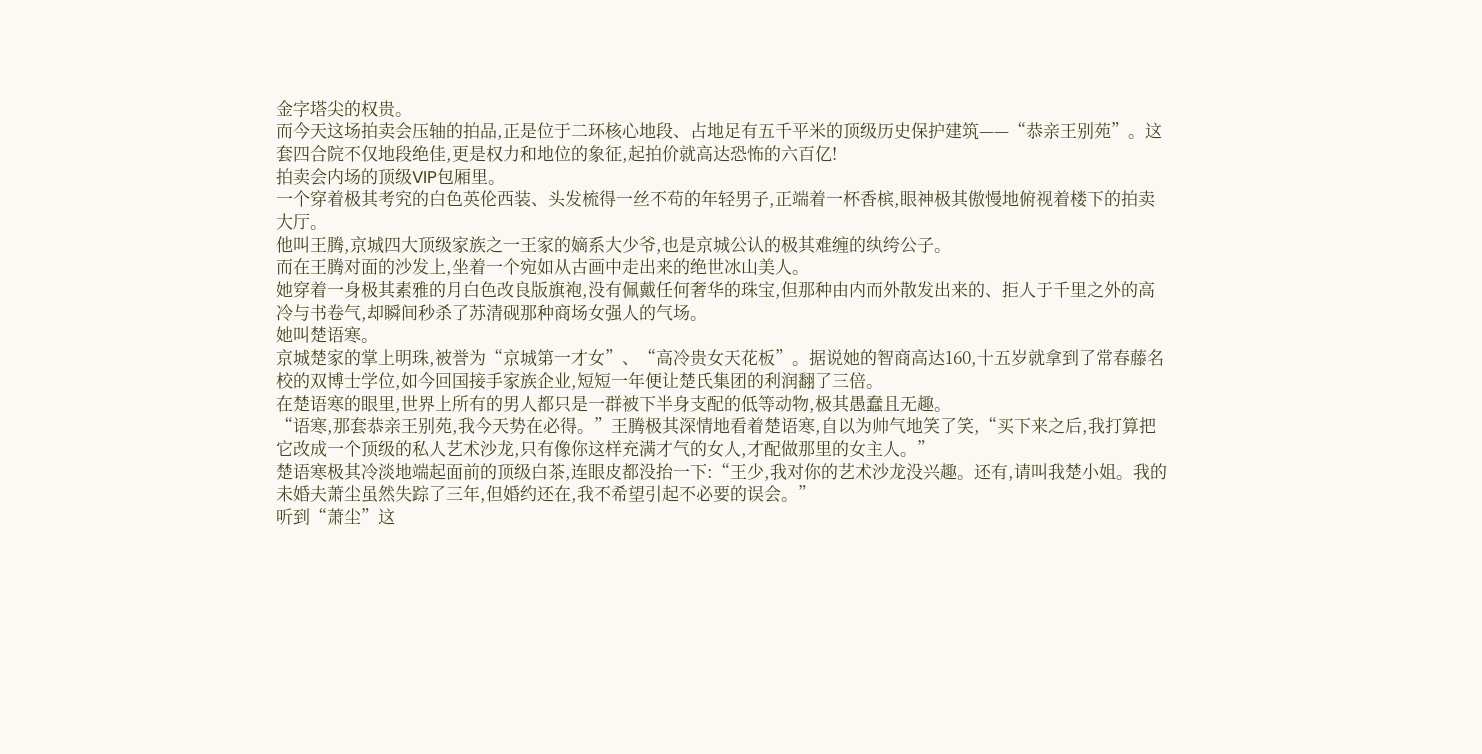金字塔尖的权贵。
而今天这场拍卖会压轴的拍品,正是位于二环核心地段、占地足有五千平米的顶级历史保护建筑——“恭亲王别苑”。这套四合院不仅地段绝佳,更是权力和地位的象征,起拍价就高达恐怖的六百亿!
拍卖会内场的顶级VIP包厢里。
一个穿着极其考究的白色英伦西装、头发梳得一丝不苟的年轻男子,正端着一杯香槟,眼神极其傲慢地俯视着楼下的拍卖大厅。
他叫王腾,京城四大顶级家族之一王家的嫡系大少爷,也是京城公认的极其难缠的纨绔公子。
而在王腾对面的沙发上,坐着一个宛如从古画中走出来的绝世冰山美人。
她穿着一身极其素雅的月白色改良版旗袍,没有佩戴任何奢华的珠宝,但那种由内而外散发出来的、拒人于千里之外的高冷与书卷气,却瞬间秒杀了苏清砚那种商场女强人的气场。
她叫楚语寒。
京城楚家的掌上明珠,被誉为“京城第一才女”、“高冷贵女天花板”。据说她的智商高达160,十五岁就拿到了常春藤名校的双博士学位,如今回国接手家族企业,短短一年便让楚氏集团的利润翻了三倍。
在楚语寒的眼里,世界上所有的男人都只是一群被下半身支配的低等动物,极其愚蠢且无趣。
“语寒,那套恭亲王别苑,我今天势在必得。”王腾极其深情地看着楚语寒,自以为帅气地笑了笑,“买下来之后,我打算把它改成一个顶级的私人艺术沙龙,只有像你这样充满才气的女人,才配做那里的女主人。”
楚语寒极其冷淡地端起面前的顶级白茶,连眼皮都没抬一下:“王少,我对你的艺术沙龙没兴趣。还有,请叫我楚小姐。我的未婚夫萧尘虽然失踪了三年,但婚约还在,我不希望引起不必要的误会。”
听到“萧尘”这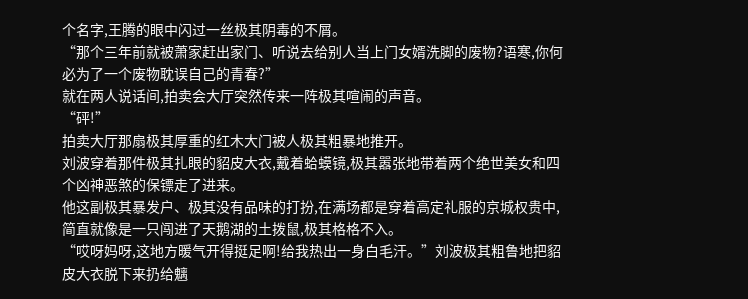个名字,王腾的眼中闪过一丝极其阴毒的不屑。
“那个三年前就被萧家赶出家门、听说去给别人当上门女婿洗脚的废物?语寒,你何必为了一个废物耽误自己的青春?”
就在两人说话间,拍卖会大厅突然传来一阵极其喧闹的声音。
“砰!”
拍卖大厅那扇极其厚重的红木大门被人极其粗暴地推开。
刘波穿着那件极其扎眼的貂皮大衣,戴着蛤蟆镜,极其嚣张地带着两个绝世美女和四个凶神恶煞的保镖走了进来。
他这副极其暴发户、极其没有品味的打扮,在满场都是穿着高定礼服的京城权贵中,简直就像是一只闯进了天鹅湖的土拨鼠,极其格格不入。
“哎呀妈呀,这地方暖气开得挺足啊!给我热出一身白毛汗。”刘波极其粗鲁地把貂皮大衣脱下来扔给魑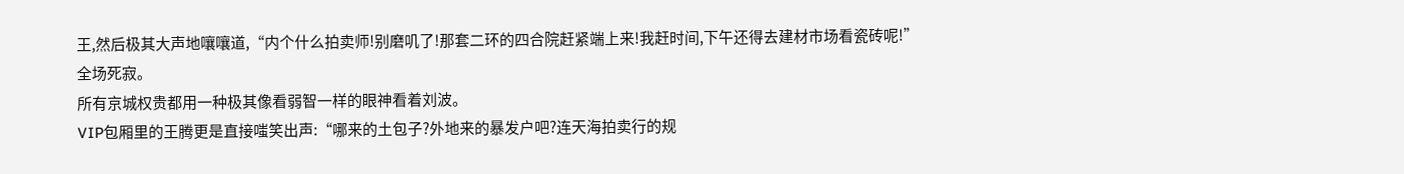王,然后极其大声地嚷嚷道,“内个什么拍卖师!别磨叽了!那套二环的四合院赶紧端上来!我赶时间,下午还得去建材市场看瓷砖呢!”
全场死寂。
所有京城权贵都用一种极其像看弱智一样的眼神看着刘波。
VIP包厢里的王腾更是直接嗤笑出声:“哪来的土包子?外地来的暴发户吧?连天海拍卖行的规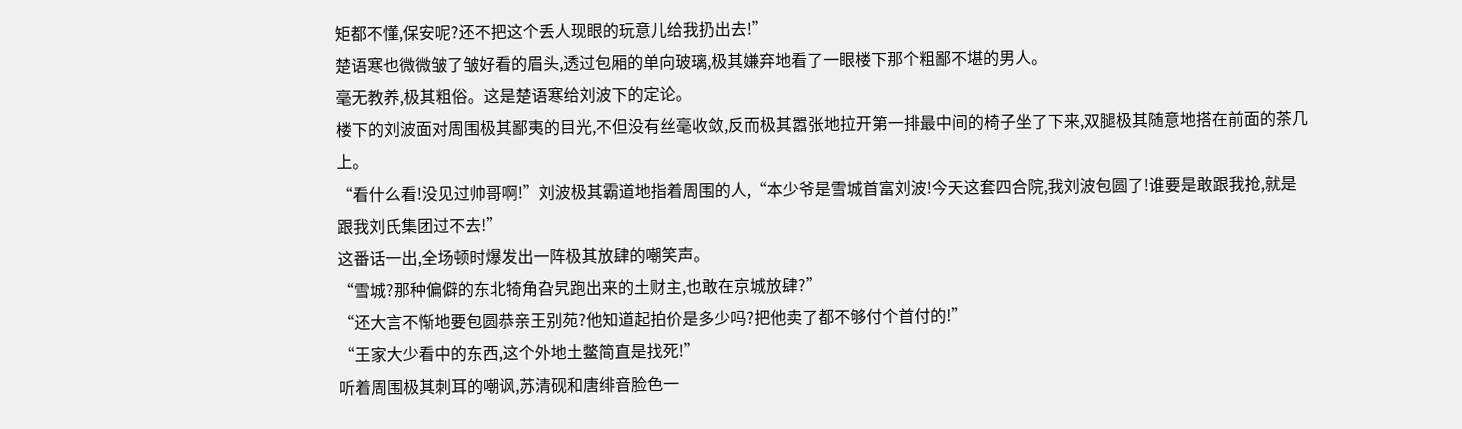矩都不懂,保安呢?还不把这个丢人现眼的玩意儿给我扔出去!”
楚语寒也微微皱了皱好看的眉头,透过包厢的单向玻璃,极其嫌弃地看了一眼楼下那个粗鄙不堪的男人。
毫无教养,极其粗俗。这是楚语寒给刘波下的定论。
楼下的刘波面对周围极其鄙夷的目光,不但没有丝毫收敛,反而极其嚣张地拉开第一排最中间的椅子坐了下来,双腿极其随意地搭在前面的茶几上。
“看什么看!没见过帅哥啊!”刘波极其霸道地指着周围的人,“本少爷是雪城首富刘波!今天这套四合院,我刘波包圆了!谁要是敢跟我抢,就是跟我刘氏集团过不去!”
这番话一出,全场顿时爆发出一阵极其放肆的嘲笑声。
“雪城?那种偏僻的东北犄角旮旯跑出来的土财主,也敢在京城放肆?”
“还大言不惭地要包圆恭亲王别苑?他知道起拍价是多少吗?把他卖了都不够付个首付的!”
“王家大少看中的东西,这个外地土鳖简直是找死!”
听着周围极其刺耳的嘲讽,苏清砚和唐绯音脸色一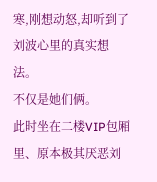寒,刚想动怒,却听到了刘波心里的真实想法。
不仅是她们俩。
此时坐在二楼VIP包厢里、原本极其厌恶刘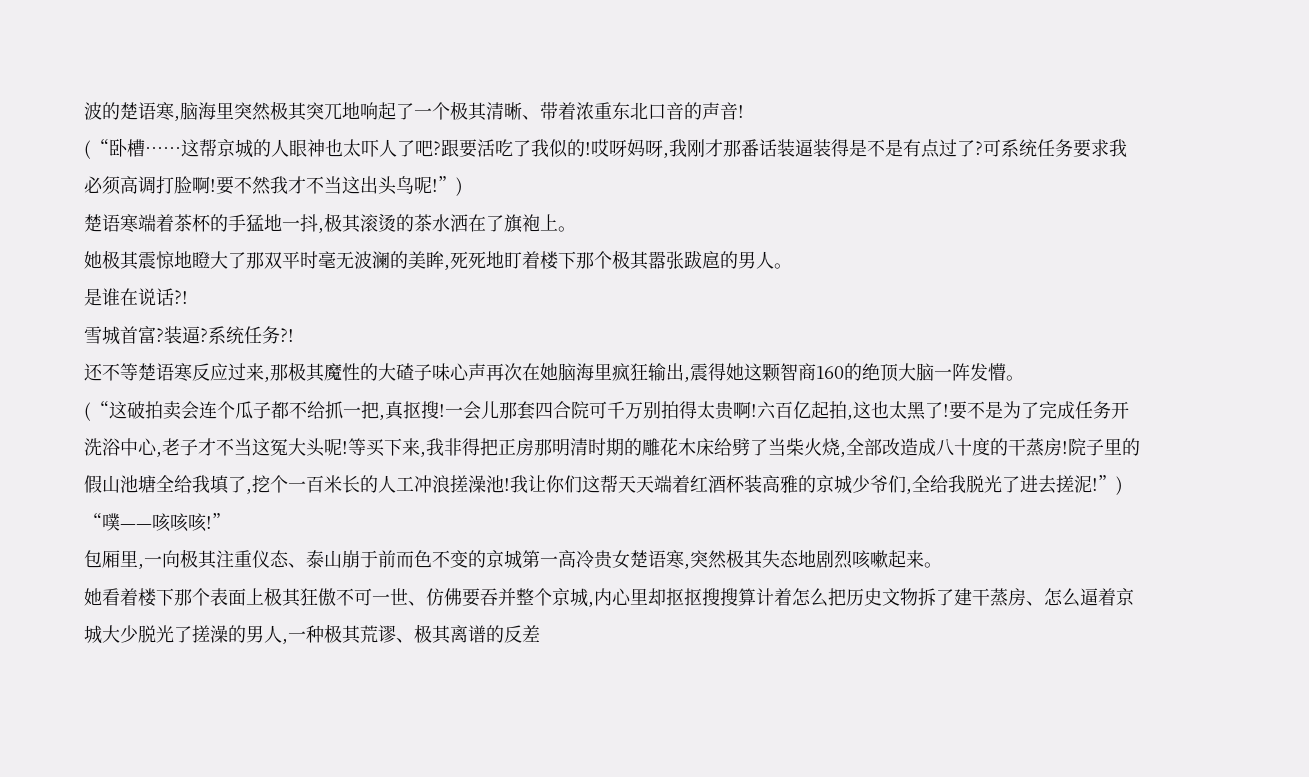波的楚语寒,脑海里突然极其突兀地响起了一个极其清晰、带着浓重东北口音的声音!
(“卧槽……这帮京城的人眼神也太吓人了吧?跟要活吃了我似的!哎呀妈呀,我刚才那番话装逼装得是不是有点过了?可系统任务要求我必须高调打脸啊!要不然我才不当这出头鸟呢!”)
楚语寒端着茶杯的手猛地一抖,极其滚烫的茶水洒在了旗袍上。
她极其震惊地瞪大了那双平时毫无波澜的美眸,死死地盯着楼下那个极其嚣张跋扈的男人。
是谁在说话?!
雪城首富?装逼?系统任务?!
还不等楚语寒反应过来,那极其魔性的大碴子味心声再次在她脑海里疯狂输出,震得她这颗智商160的绝顶大脑一阵发懵。
(“这破拍卖会连个瓜子都不给抓一把,真抠搜!一会儿那套四合院可千万别拍得太贵啊!六百亿起拍,这也太黑了!要不是为了完成任务开洗浴中心,老子才不当这冤大头呢!等买下来,我非得把正房那明清时期的雕花木床给劈了当柴火烧,全部改造成八十度的干蒸房!院子里的假山池塘全给我填了,挖个一百米长的人工冲浪搓澡池!我让你们这帮天天端着红酒杯装高雅的京城少爷们,全给我脱光了进去搓泥!”)
“噗——咳咳咳!”
包厢里,一向极其注重仪态、泰山崩于前而色不变的京城第一高冷贵女楚语寒,突然极其失态地剧烈咳嗽起来。
她看着楼下那个表面上极其狂傲不可一世、仿佛要吞并整个京城,内心里却抠抠搜搜算计着怎么把历史文物拆了建干蒸房、怎么逼着京城大少脱光了搓澡的男人,一种极其荒谬、极其离谱的反差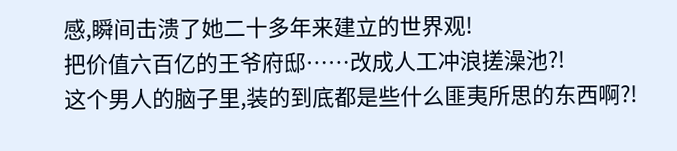感,瞬间击溃了她二十多年来建立的世界观!
把价值六百亿的王爷府邸……改成人工冲浪搓澡池?!
这个男人的脑子里,装的到底都是些什么匪夷所思的东西啊?!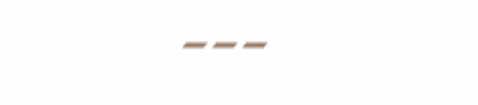---